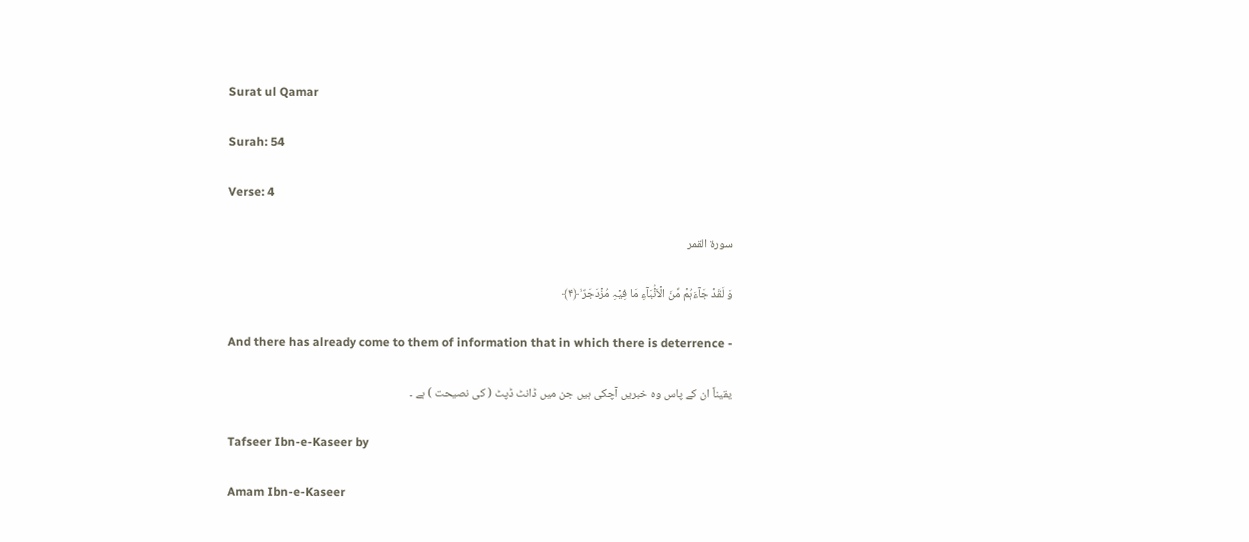Surat ul Qamar

Surah: 54

Verse: 4

سورة القمر

وَ لَقَدۡ جَآءَہُمۡ مِّنَ الۡاَنۡۢبَآءِ مَا فِیۡہِ مُزۡدَجَرٌ ۙ﴿۴﴾

And there has already come to them of information that in which there is deterrence -

یقیناً ان کے پاس وہ خبریں آچکی ہیں جن میں ڈانٹ ڈپٹ ( کی نصیحت ) ہے ۔

Tafseer Ibn-e-Kaseer by

Amam Ibn-e-Kaseer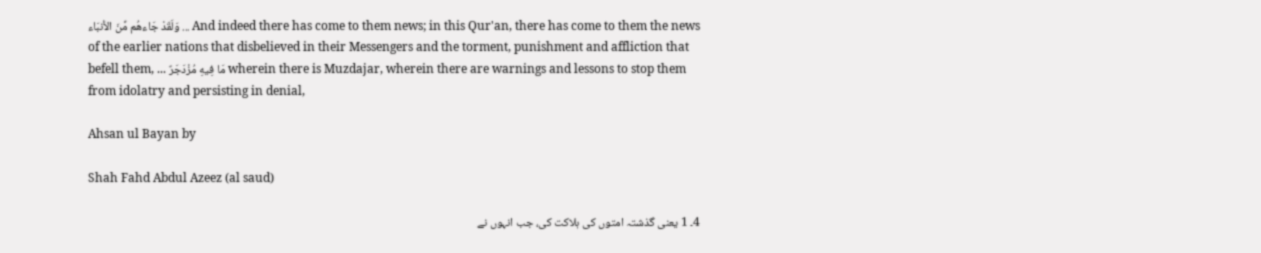وَلَقَدْ جَاءهُم مِّنَ الاَْنبَاء ... And indeed there has come to them news; in this Qur'an, there has come to them the news of the earlier nations that disbelieved in their Messengers and the torment, punishment and affliction that befell them, ... مَا فِيهِ مُزْدَجَرٌ wherein there is Muzdajar, wherein there are warnings and lessons to stop them from idolatry and persisting in denial,

Ahsan ul Bayan by

Shah Fahd Abdul Azeez (al saud)

4۔ 1 یعنی گذشتہ امتوں کی ہلاکت کی، جب انہوں نے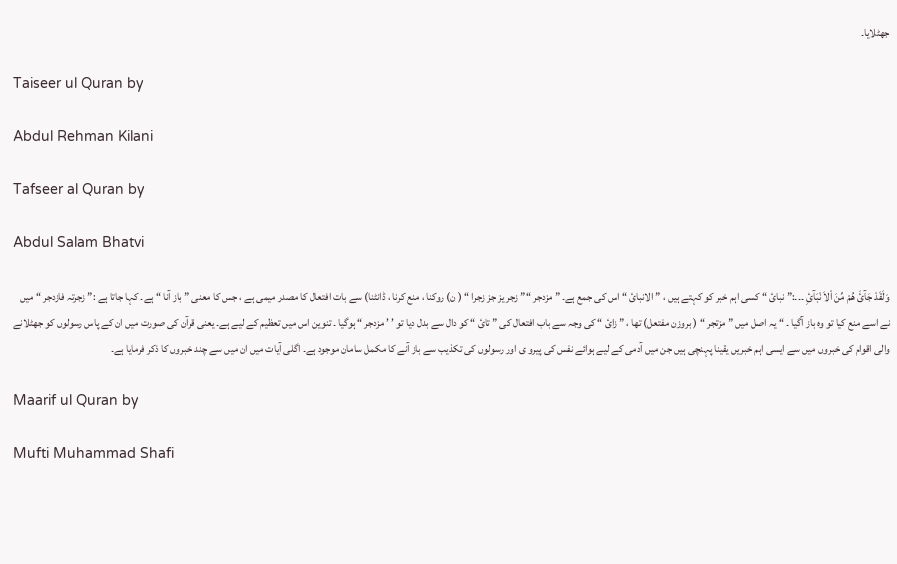جھٹلایا۔

Taiseer ul Quran by

Abdul Rehman Kilani

Tafseer al Quran by

Abdul Salam Bhatvi

وَلَقَدْ جَآئَ ھُمْ مِّنَ اْلاَ نْبَآئِ ۔۔۔:” نبائ “ کسی اہم خبر کو کہتے ہیں ، ” الانبائ “ اس کی جمع ہے۔ ” مزدجر “” زجر یز جز زجرا “ ( ن) روکنا ، منع کرنا ، ڈانٹنا) سے بات افتعال کا مصدر میمی ہے ، جس کا معنی ” باز آنا “ ہے۔ کہا جاتا ہے :” زجرتہ فازدجر “ میں نے اسے منع کیا تو وہ باز آگیا ۔ “ یہ اصل میں ” مزتجر “ ( بروزن مفتعل) تھا ، ” زائ “ کی وجہ سے باب افتعال کی ” تائ “ کو دال سے بدل دیا تو ’ ’ مزدجر “ ہوگیا ۔ تنوین اس میں تعظیم کے لیے ہے۔ یعنی قرآن کی صورت میں ان کے پاس رسولوں کو جھٹلانے والی اقوام کی خبروں میں سے ایسی اہم خبریں یقینا پہنچی ہیں جن میں آدمی کے لیے ہوائے نفس کی پیرو ی اور رسولوں کی تکذیب سے باز آنے کا مکمل سامان موجود ہے۔ اگلی آیات میں ان میں سے چند خبروں کا ذکر فرمایا ہے۔

Maarif ul Quran by

Mufti Muhammad Shafi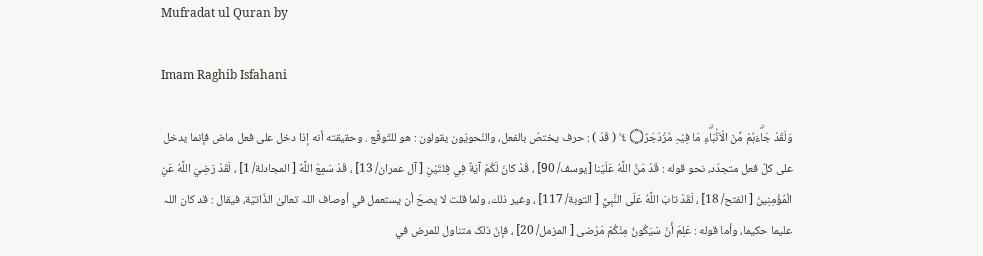Mufradat ul Quran by

Imam Raghib Isfahani

وَلَقَدْ جَاۗءَہُمْ مِّنَ الْاَنْۢبَاۗءِ مَا فِيْہِ مُزْدَجَرٌ۝ ٤ ۙ ( قَدْ ) : حرف يختصّ بالفعل، والنّحويّون يقولون : هو للتّوقّع . وحقیقته أنه إذا دخل علی فعل ماض فإنما يدخل علی كلّ فعل متجدّد، نحو قوله : قَدْ مَنَّ اللَّهُ عَلَيْنا [يوسف/ 90] ، قَدْ كانَ لَكُمْ آيَةٌ فِي فِئَتَيْنِ [ آل عمران/ 13] ، قَدْ سَمِعَ اللَّهُ [ المجادلة/ 1] ، لَقَدْ رَضِيَ اللَّهُ عَنِ الْمُؤْمِنِينَ [ الفتح/ 18] ، لَقَدْ تابَ اللَّهُ عَلَى النَّبِيِّ [ التوبة/ 117] ، وغیر ذلك، ولما قلت لا يصحّ أن يستعمل في أوصاف اللہ تعالیٰ الذّاتيّة، فيقال : قد کان اللہ علیما حكيما، وأما قوله : عَلِمَ أَنْ سَيَكُونُ مِنْكُمْ مَرْضى [ المزمل/ 20] ، فإنّ ذلک متناول للمرض في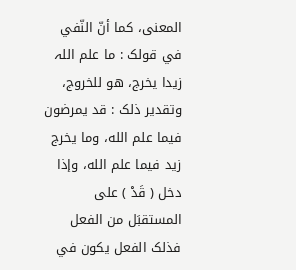المعنی، كما أنّ النّفي في قولک : ما علم اللہ زيدا يخرج، هو للخروج، وتقدیر ذلک : قد يمرضون فيما علم الله، وما يخرج زيد فيما علم الله، وإذا دخل ( قَدْ ) علی المستقبَل من الفعل فذلک الفعل يكون في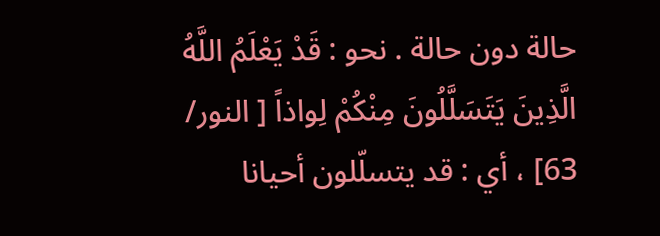حالة دون حالة . نحو : قَدْ يَعْلَمُ اللَّهُ الَّذِينَ يَتَسَلَّلُونَ مِنْكُمْ لِواذاً [ النور/ 63] ، أي : قد يتسلّلون أحيانا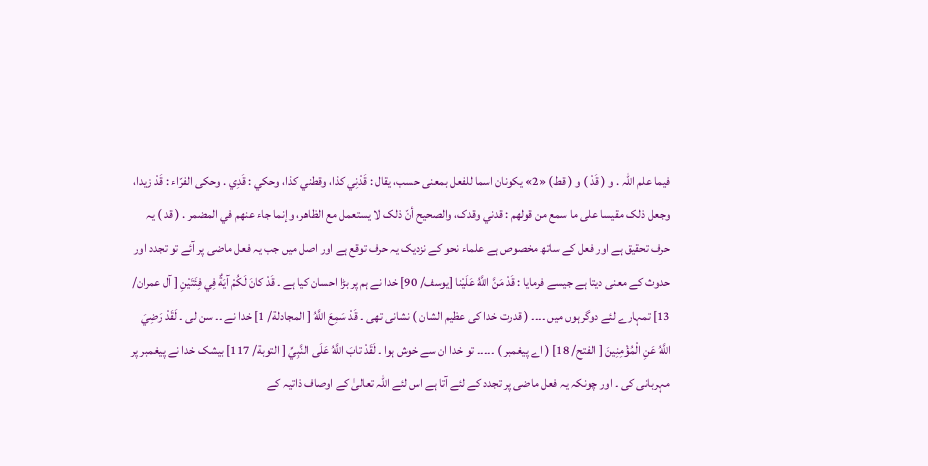فيما علم اللہ . و ( قَدْ ) و ( قط) «2» يکونان اسما للفعل بمعنی حسب، يقال : قَدْنِي كذا، وقطني كذا، وحكي : قَدِي . وحكى الفرّاء : قَدْ زيدا، وجعل ذلک مقیسا علی ما سمع من قولهم : قدني وقدک، والصحیح أنّ ذلک لا يستعمل مع الظاهر، وإنما جاء عنهم في المضمر . ( قد ) یہ حرف تحقیق ہے اور فعل کے ساتھ مخصوص ہے علماء نحو کے نزدیک یہ حرف توقع ہے اور اصل میں جب یہ فعل ماضی پر آئے تو تجدد اور حدوث کے معنی دیتا ہے جیسے فرمایا : قَدْ مَنَّ اللَّهُ عَلَيْنا [يوسف/ 90] خدا نے ہم پر بڑا احسان کیا ہے ۔ قَدْ كانَ لَكُمْ آيَةٌ فِي فِئَتَيْنِ [ آل عمران/ 13] تمہارے لئے دوگرہوں میں ۔۔۔۔ ( قدرت خدا کی عظیم الشان ) نشانی تھی ۔ قَدْ سَمِعَ اللَّهُ [ المجادلة/ 1] خدا نے ۔۔ سن لی ۔ لَقَدْ رَضِيَ اللَّهُ عَنِ الْمُؤْمِنِينَ [ الفتح/ 18] ( اے پیغمبر ) ۔۔۔۔۔ تو خدا ان سے خوش ہوا ۔ لَقَدْ تابَ اللَّهُ عَلَى النَّبِيِّ [ التوبة/ 117] بیشک خدا نے پیغمبر پر مہربانی کی ۔ اور چونکہ یہ فعل ماضی پر تجدد کے لئے آتا ہے اس لئے اللہ تعالیٰ کے اوصاف ذاتیہ کے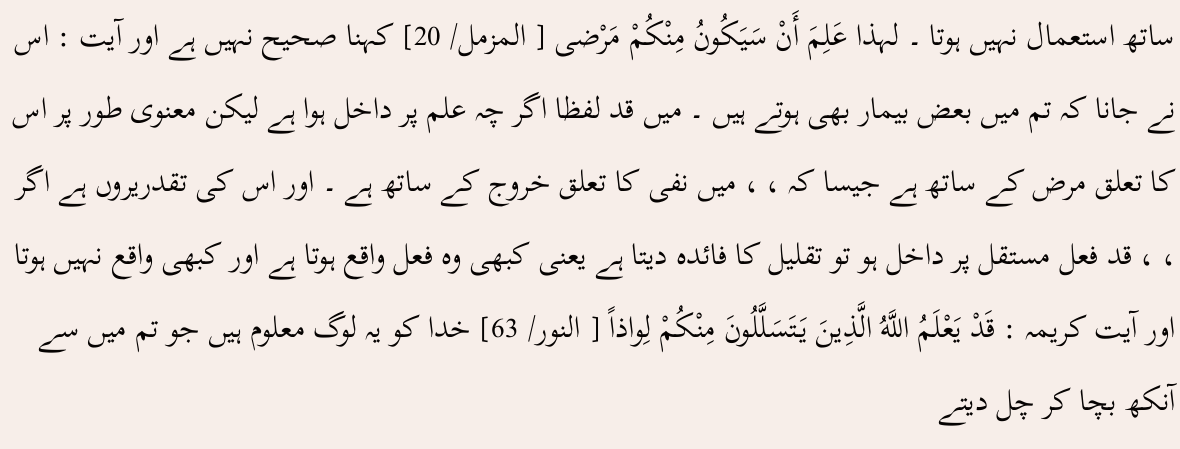ساتھ استعمال نہیں ہوتا ۔ لہذا عَلِمَ أَنْ سَيَكُونُ مِنْكُمْ مَرْضى [ المزمل/ 20] کہنا صحیح نہیں ہے اور آیت : اس نے جانا کہ تم میں بعض بیمار بھی ہوتے ہیں ۔ میں قد لفظا اگر چہ علم پر داخل ہوا ہے لیکن معنوی طور پر اس کا تعلق مرض کے ساتھ ہے جیسا کہ ، ، میں نفی کا تعلق خروج کے ساتھ ہے ۔ اور اس کی تقدریروں ہے اگر ، ، قد فعل مستقل پر داخل ہو تو تقلیل کا فائدہ دیتا ہے یعنی کبھی وہ فعل واقع ہوتا ہے اور کبھی واقع نہیں ہوتا اور آیت کریمہ : قَدْ يَعْلَمُ اللَّهُ الَّذِينَ يَتَسَلَّلُونَ مِنْكُمْ لِواذاً [ النور/ 63] خدا کو یہ لوگ معلوم ہیں جو تم میں سے آنکھ بچا کر چل دیتے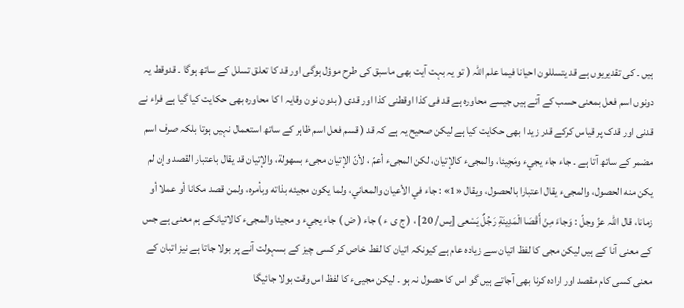ہیں ۔ کی تقدیریوں ہے قد یتسللون احیانا فیما علم اللہ ( تو یہ بہت آیت بھی ماسبق کی طرح موؤل ہوگی اور قد کا تعلق تسلل کے ساتھ ہوگا ۔ قدوقط یہ دونوں اسم فعل بمعنی حسب کے آتے ہیں جیسے محاورہ ہے قد فی کذا اوقطنی کذا اور قدی ( بدون نون وقایہ ا کا محاورہ بھی حکایت کیا گیا ہے فراء نے قدنی اور قدک پر قیاس کرکے قدر زید ا بھی حکایت کیا ہے لیکن صحیح یہ ہے کہ قد ( قسم فعل اسم ظاہر کے ساتھ استعمال نہیں ہوتا بلکہ صرف اسم مضمر کے ساتھ آتا ہے ۔ جاء جاء يجيء ومَجِيئا، والمجیء کالإتيان، لکن المجیء أعمّ ، لأنّ الإتيان مجیء بسهولة، والإتيان قد يقال باعتبار القصد وإن لم يكن منه الحصول، والمجیء يقال اعتبارا بالحصول، ويقال «1» : جاء في الأعيان والمعاني، ولما يكون مجيئه بذاته وبأمره، ولمن قصد مکانا أو عملا أو زمانا، قال اللہ عزّ وجلّ : وَجاءَ مِنْ أَقْصَا الْمَدِينَةِ رَجُلٌ يَسْعى [يس/ 20] ، ( ج ی ء ) جاء ( ض ) جاء يجيء و مجيئا والمجیء کالاتیانکے ہم معنی ہے جس کے معنی آنا کے ہیں لیکن مجی کا لفظ اتیان سے زیادہ عام ہے کیونکہ اتیان کا لفط خاص کر کسی چیز کے بسہولت آنے پر بولا جاتا ہے نیز اتبان کے معنی کسی کام مقصد اور ارادہ کرنا بھی آجاتے ہیں گو اس کا حصول نہ ہو ۔ لیکن مجییء کا لفظ اس وقت بولا جائیگا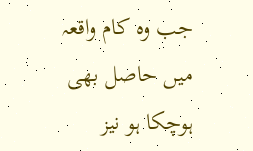جب وہ کام واقعہ میں حاصل بھی ہوچکا ہو نیز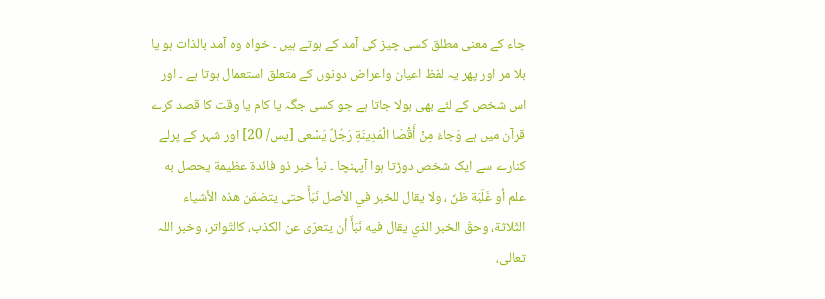جاء کے معنی مطلق کسی چیز کی آمد کے ہوتے ہیں ۔ خواہ وہ آمد بالذات ہو یا بلا مر اور پھر یہ لفظ اعیان واعراض دونوں کے متعلق استعمال ہوتا ہے ۔ اور اس شخص کے لئے بھی بولا جاتا ہے جو کسی جگہ یا کام یا وقت کا قصد کرے قرآن میں ہے وَجاءَ مِنْ أَقْصَا الْمَدِينَةِ رَجُلٌ يَسْعى [يس/ 20] اور شہر کے پرلے کنارے سے ایک شخص دوڑتا ہوا آپہنچا ۔ نبأ خبر ذو فائدة عظیمة يحصل به علم أو غَلَبَة ظنّ ، ولا يقال للخبر في الأصل نَبَأٌ حتی يتضمّن هذه الأشياء الثّلاثة، وحقّ الخبر الذي يقال فيه نَبَأٌ أن يتعرّى عن الکذب، کالتّواتر، وخبر اللہ تعالی،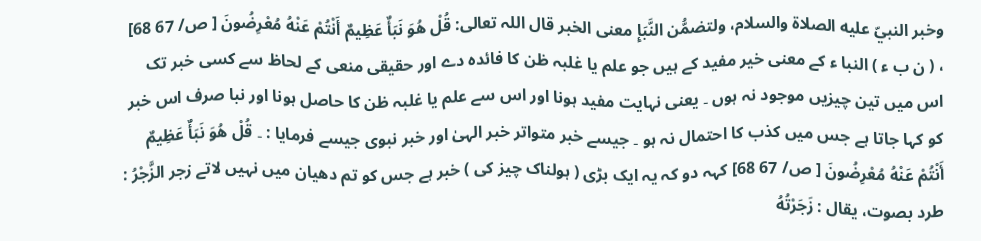وخبر النبيّ عليه الصلاة والسلام، ولتضمُّن النَّبَإِ معنی الخبر قال اللہ تعالی: قُلْ هُوَ نَبَأٌ عَظِيمٌ أَنْتُمْ عَنْهُ مُعْرِضُونَ [ ص/ 67 68] ، ( ن ب ء ) النبا ء کے معنی خیر مفید کے ہیں جو علم یا غلبہ ظن کا فائدہ دے اور حقیقی منعی کے لحاظ سے کسی خبر تک اس میں تین چیزیں موجود نہ ہوں ۔ یعنی نہایت مفید ہونا اور اس سے علم یا غلبہ ظن کا حاصل ہونا اور نبا صرف اس خبر کو کہا جاتا ہے جس میں کذب کا احتمال نہ ہو ۔ جیسے خبر متواتر خبر الہیٰ اور خبر نبوی جیسے فرمایا : ۔ قُلْ هُوَ نَبَأٌ عَظِيمٌ أَنْتُمْ عَنْهُ مُعْرِضُونَ [ ص/ 67 68] کہہ دو کہ یہ ایک بڑی ( ہولناک چیز کی ) خبر ہے جس کو تم دھیان میں نہیں لاتے زجر الزَّجْرُ : طرد بصوت، يقال : زَجَرْتُهُ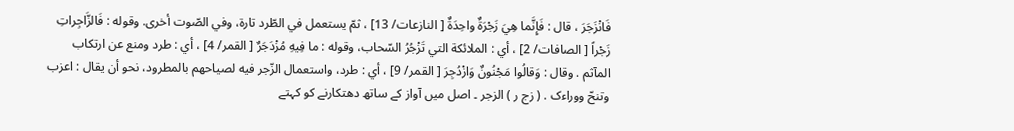فَانْزَجَرَ ، قال : فَإِنَّما هِيَ زَجْرَةٌ واحِدَةٌ [ النازعات/ 13] ، ثمّ يستعمل في الطّرد تارة، وفي الصّوت أخری. وقوله : فَالزَّاجِراتِ زَجْراً [ الصافات/ 2] ، أي : الملائكة التي تَزْجُرُ السّحاب، وقوله : ما فِيهِ مُزْدَجَرٌ [ القمر/ 4] ، أي : طرد ومنع عن ارتکاب المآثم . وقال : وَقالُوا مَجْنُونٌ وَازْدُجِرَ [ القمر/ 9] ، أي : طرد، واستعمال الزّجر فيه لصیاحهم بالمطرود، نحو أن يقال : اعزب وتنحّ ووراءک . ( زج ر ) الزجر ۔ اصل میں آواز کے ساتھ دھتکارنے کو کہتے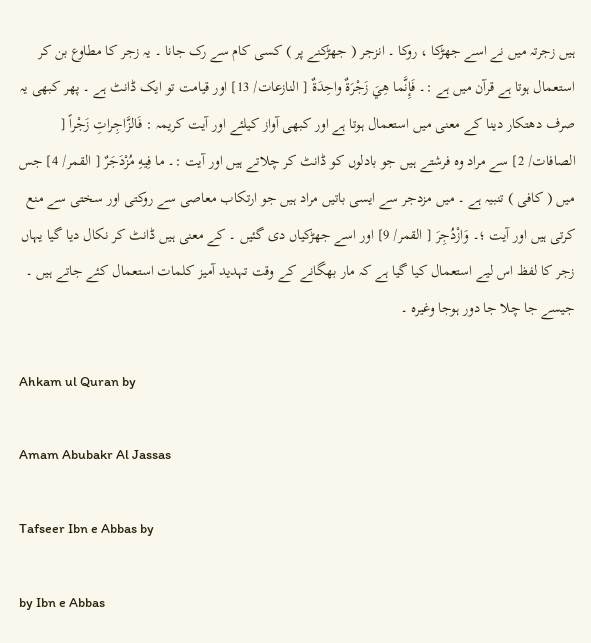ہیں زجرتہ میں نے اسے جھڑکا ، روکا ۔ انزجر ( جھڑکنے پر ) کسی کام سے رک جانا ۔ یہ زجر کا مطاوع بن کر استعمال ہوتا ہے قرآن میں ہے :۔ فَإِنَّما هِيَ زَجْرَةٌ واحِدَةٌ [ النازعات/ 13] اور قیامت تو ایک ڈانٹ ہے ۔ پھر کبھی یہ صرف دھتکار دینا کے معنی میں استعمال ہوتا ہے اور کبھی آواز کیلئے اور آیت کریمہ : فَالزَّاجِراتِ زَجْراً [ الصافات/ 2] سے مراد وہ فرشتے ہیں جو بادلوں کو ڈانٹ کر چلاتے ہیں اور آیت :۔ ما فِيهِ مُزْدَجَرٌ [ القمر/ 4] جس میں ( کافی ) تنبیہ ہے ۔ میں مزدجر سے ایسی باتیں مراد ہیں جو ارتکاب معاصی سے روکتی اور سختی سے منع کرتی ہیں اور آیت ؛۔ وَازْدُجِرَ [ القمر/ 9] اور اسے جھڑکیاں دی گئیں ۔ کے معنی ہیں ڈانٹ کر نکال دیا گیا یہاں زجر کا لفظ اس لیے استعمال کیا گیا ہے کہ مار بھگانے کے وقت تہدید آمیز کلمات استعمال کئے جاتے ہیں ۔ جیسے جا چلا جا دور ہوجا وغیرہ ۔

Ahkam ul Quran by

Amam Abubakr Al Jassas

Tafseer Ibn e Abbas by

by Ibn e Abbas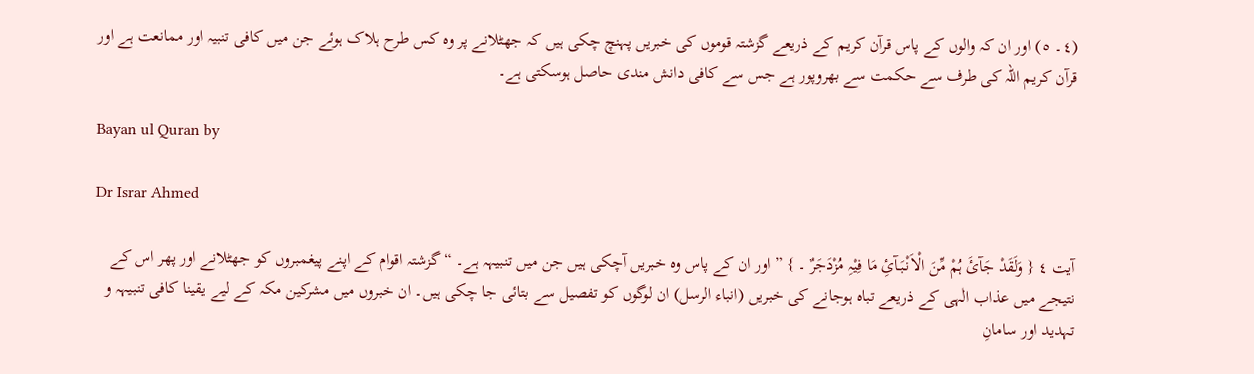(٤۔ ٥) اور ان کہ والوں کے پاس قرآن کریم کے ذریعے گزشتہ قوموں کی خبریں پہنچ چکی ہیں کہ جھٹلانے پر وہ کس طرح ہلاک ہوئے جن میں کافی تنبیہ اور ممانعت ہے اور قرآن کریم اللہ کی طرف سے حکمت سے بھروپور ہے جس سے کافی دانش مندی حاصل ہوسکتی ہے۔

Bayan ul Quran by

Dr Israr Ahmed

آیت ٤ { وَلَقَدْ جَآئَ ہُمْ مِّنَ الْاَنْبَـآئِ مَا فِیْہِ مُزْدَجَرٌ ۔ } ” اور ان کے پاس وہ خبریں آچکی ہیں جن میں تنبیہہ ہے۔ “ گزشتہ اقوام کے اپنے پیغمبروں کو جھٹلانے اور پھر اس کے نتیجے میں عذاب الٰہی کے ذریعے تباہ ہوجانے کی خبریں (انباء الرسل) ان لوگوں کو تفصیل سے بتائی جا چکی ہیں۔ ان خبروں میں مشرکین مکہ کے لیے یقینا کافی تنبیہہ و تہدید اور سامانِ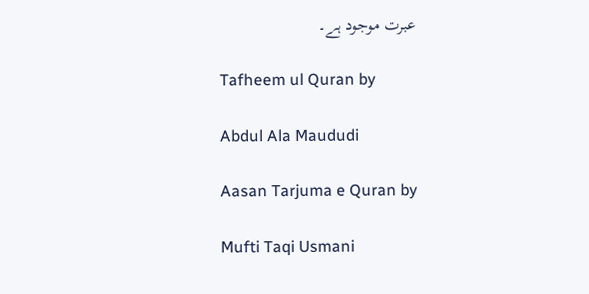عبرت موجود ہے۔

Tafheem ul Quran by

Abdul Ala Maududi

Aasan Tarjuma e Quran by

Mufti Taqi Usmani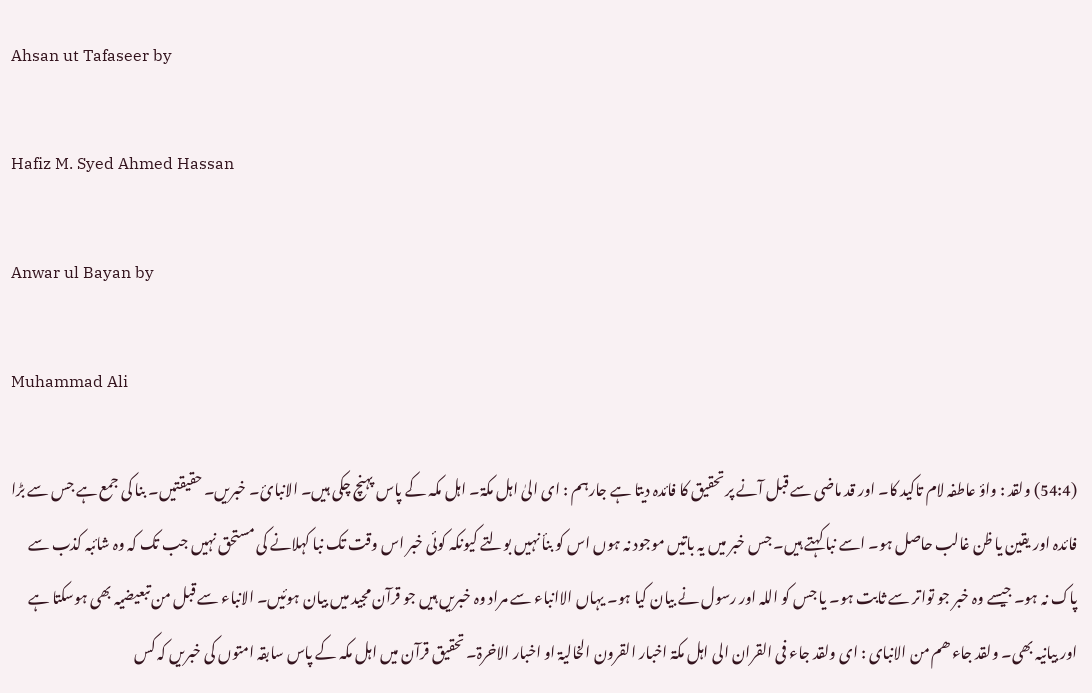Ahsan ut Tafaseer by

Hafiz M. Syed Ahmed Hassan

Anwar ul Bayan by

Muhammad Ali

(54:4) ولقد : واؤ عاطفہ لام تاکید کا۔ اور قد ماضی سے قبل آنے پر تحقیق کا فائدہ دیتا ہے جارہم : ای الیٰ اہل مکۃ۔ اہل مکہ کے پاس پہنچ چکی ہیں۔ الانبائ۔ خبریں۔ حقیقتیں۔ بنا کی جمع ہے جس سے بڑا فائدہ اور یقین یا ظن غالب حاصل ہو۔ اسے نبا کہتے ہیں۔ جس خبر میں یہ باتیں موجود نہ ہوں اس کو بنأ نہیں بولتے کیونکہ کوئی خبر اس وقت تک نبا کہلانے کی مستحق نہیں جب تک کہ وہ شائبہ کذب سے پاک نہ ہو۔ جیسے وہ خبر جو تواتر سے ثابت ہو۔ یا جس کو اللہ اور رسول نے بیان کیا ہو۔ یہاں الاانباء سے مراد وہ خبریں ہیں جو قرآن مجید میں بیان ہوئیں۔ الانباء سے قبل من تبعیضیہ بھی ہوسکتا ہے اور بیانیہ بھی۔ ولقد جاء ھم من الانبای : ای ولقد جاء فی القران الی اہل مکۃ اخبار القرون الخالیۃ او اخبار الاخرۃ۔ تحقیق قرآن میں اہل مکہ کے پاس سابقہ امتوں کی خبریں کہ کس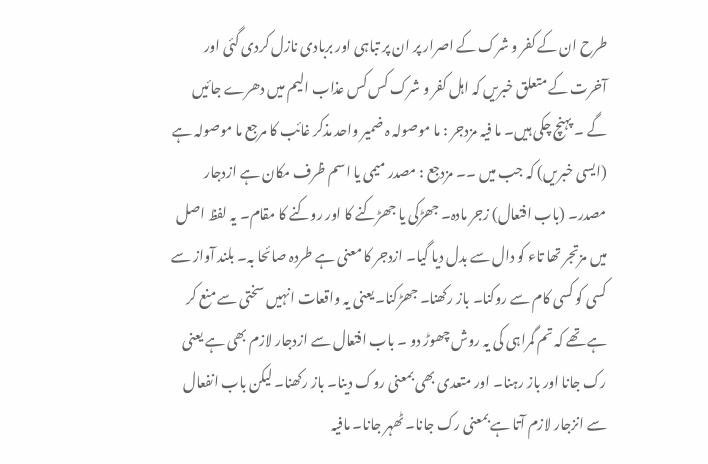طرح ان کے کفر و شرک کے اصرار پر ان پر تباہی اور بربادی نازل کردی گئی اور آخرت کے متعلق خبریں کہ اہل کفر و شرک کس کس عذاب الیم میں دھرے جائیں گے ۔ پہنچ چکی ہیں۔ ما فیہ مزدجر : ما موصولہ ہ ضمیر واحد مذکر غائب کا مرجع ما موصولہ ہے (ایسی خبریں) کہ جب میں ۔۔ مزدجع : مصدر میمی یا اسم ظرف مکان ہے ازدجار مصدر۔ (باب افتعال) زجر مادہ۔ جھڑکی یا جھڑکنے کا اور روکنے کا مقام۔ یہ لفظ اصل میں مزتجر تھا تاء کو دال سے بدل دیا گیا۔ ازدجر کا معنی ہے طردہ صائحا بہ۔ بلند آواز سے کسی کو کسی کام سے روکنا۔ باز رکھنا۔ جھڑکنا۔ یعنی یہ واقعات انہیں سختی سے منع کر ہے تھے کہ تم گمراہی کی یہ روش چھوڑ دو ۔ باب افتعال سے ازدجار لازم بھی ہے یعنی رک جانا اور باز رہنا۔ اور متعدی بھی بمعنی روک دینا۔ باز رکھنا۔ لیکن باب انفعال سے انزجار لازم آتا ہے بمعنی رک جانا۔ ٹھہر جانا۔ مافیہ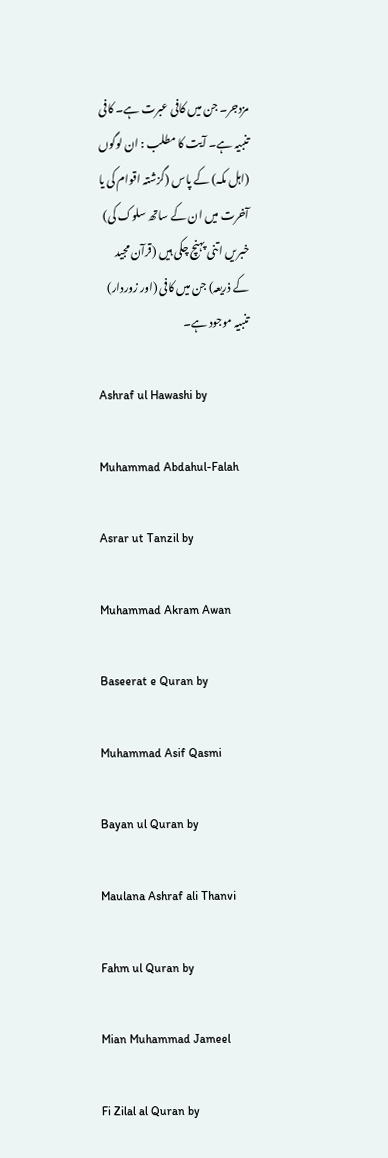مزدجر۔ جن میں کافی عبرت ہے۔ کافی تنبیہ ہے۔ آیت کا مطلب : ان لوگوں (اہل مکہ) کے پاس (گزشتہ اقوام کی یا آخرت میں ان کے ساتھ سلوک کی) خبریں اتنی پہنچ چکی ہیں (قرآن مجید کے ذریعہ) جن میں کافی (اور زوردار) تنبیہ موجود ہے۔

Ashraf ul Hawashi by

Muhammad Abdahul-Falah

Asrar ut Tanzil by

Muhammad Akram Awan

Baseerat e Quran by

Muhammad Asif Qasmi

Bayan ul Quran by

Maulana Ashraf ali Thanvi

Fahm ul Quran by

Mian Muhammad Jameel

Fi Zilal al Quran by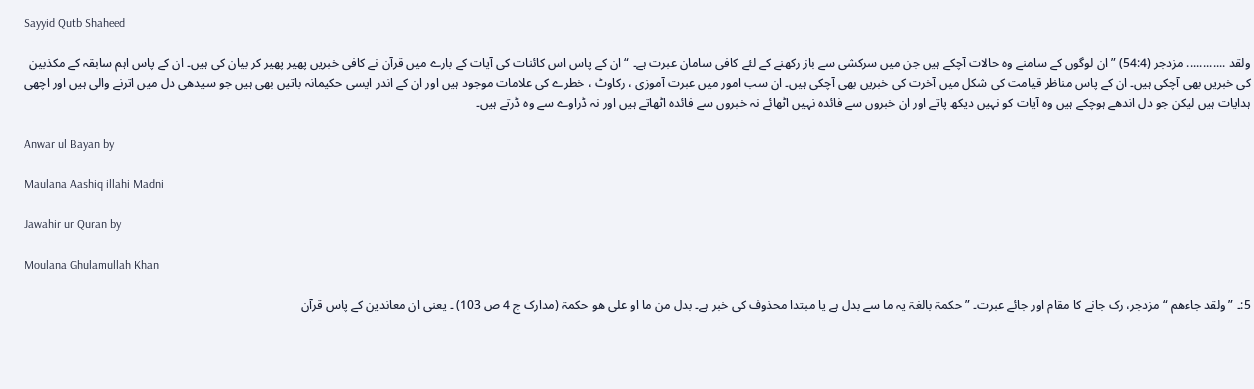Sayyid Qutb Shaheed

ولقد ............ مزدجر (54:4) ” ان لوگوں کے سامنے وہ حالات آچکے ہیں جن میں سرکشی سے باز رکھنے کے لئے کافی سامان عبرت ہے۔ “ ان کے پاس اس کائنات کی آیات کے بارے میں قرآن نے کافی خبریں پھیر پھیر کر بیان کی ہیں۔ ان کے پاس اہم سابقہ کے مکذبین کی خبریں بھی آچکی ہیں۔ ان کے پاس مناظر قیامت کی شکل میں آخرت کی خبریں بھی آچکی ہیں۔ ان سب امور میں عبرت آموزی ، رکاوٹ ، خطرے کی علامات موجود ہیں اور ان کے اندر ایسی حکیمانہ باتیں بھی ہیں جو سیدھی دل میں اترنے والی ہیں اور اچھی ہدایات ہیں لیکن جو دل اندھے ہوچکے ہیں وہ آیات کو نہیں دیکھ پاتے اور ان خبروں سے فائدہ نہیں اٹھائے نہ خبروں سے فائدہ اٹھاتے ہیں اور نہ ڈراوے سے وہ ڈرتے ہیں۔

Anwar ul Bayan by

Maulana Aashiq illahi Madni

Jawahir ur Quran by

Moulana Ghulamullah Khan

5:۔ ” ولقد جاءھم “ مزدجر، رک جانے کا مقام اور جائے عبرت۔ ” حکمۃ بالغۃ یہ ما سے بدل ہے یا مبتدا محذوف کی خبر ہے۔ بدل من ما او علی ھو حکمۃ (مدارک ج 4 ص 103) ۔ یعنی ان معاندین کے پاس قرآن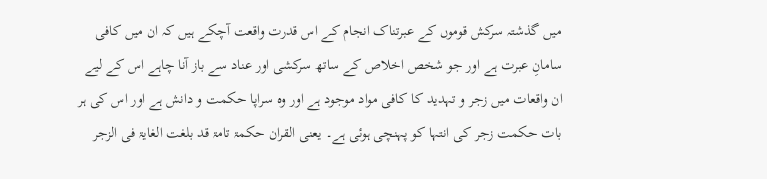میں گذشتہ سرکش قوموں کے عبرتناک انجام کے اس قدرت واقعت آچکے ہیں کہ ان میں کافی سامانِ عبرت ہے اور جو شخص اخلاص کے ساتھ سرکشی اور عناد سے باز آنا چاہے اس کے لیے ان واقعات میں زجر و تہدید کا کافی مواد موجود ہے اور وہ سراپا حکمت و دانش ہے اور اس کی ہر بات حکمت زجر کی انتہا کو پہنچی ہوئی ہے۔ یعنی القران حکمۃ تامۃ قد بلغت الغایۃ فی الزجر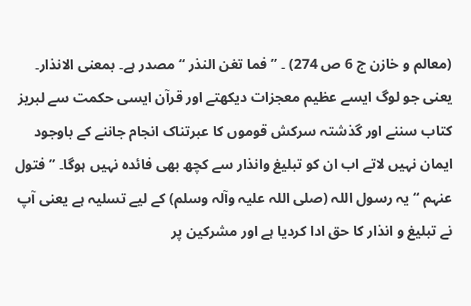(معالم و خازن ج 6 ص 274) ۔ ” فما تغن النذر “ مصدر ہے۔ بمعنی الانذار۔ یعنی جو لوگ ایسے عظیم معجزات دیکھتے اور قرآن ایسی حکمت سے لبریز کتاب سننے اور گذشتہ سرکش قوموں کا عبرتناک انجام جاننے کے باوجود ایمان نہیں لاتے اب ان کو تبلیغ وانذار سے کچھ بھی فائدہ نہیں ہوگا۔ ” فتول عنہم “ یہ رسول اللہ (صلی اللہ علیہ وآلہ وسلم) کے لیے تسلیہ ہے یعنی آپ نے تبلیغ و انذار کا حق ادا کردیا ہے اور مشرکین پر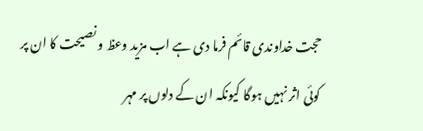حجت خداوندی قائم فرما دی ہے اب مزید وعظ و نصیحت کا ان پر کوئی اثر نہیں ہوگا کیونکہ ان کے دلوں پر مہر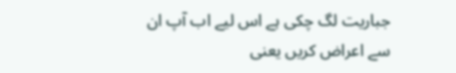جباریت لگ چکی ہے اس لیے اب آپ ان سے اعراض کریں یعنی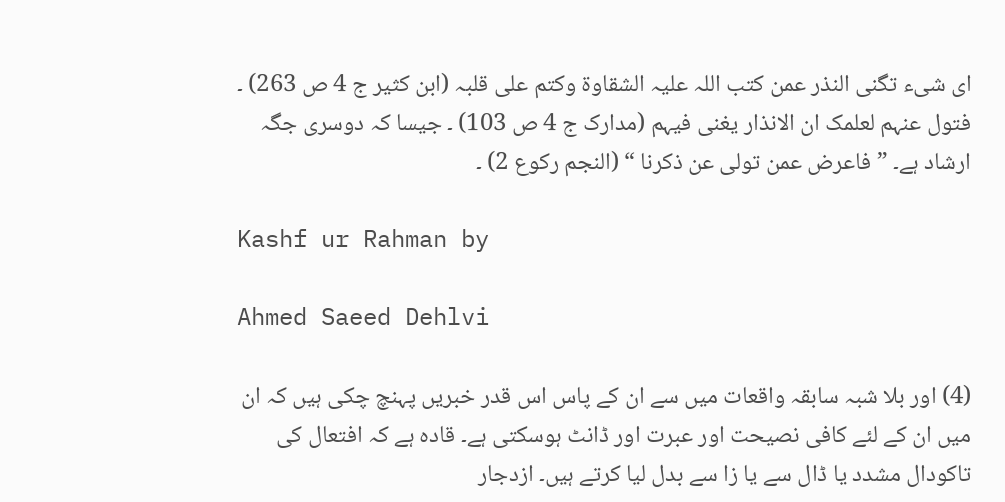ای شیء تگنی النذر عمن کتب اللہ علیہ الشقاوۃ وکتم علی قلبہ (ابن کثیر ج 4 ص 263) ۔ فتول عنہم لعلمک ان الانذار یغنی فیہم (مدارک ج 4 ص 103) ۔ جیسا کہ دوسری جگہ ارشاد ہے۔ ” فاعرض عمن تولی عن ذکرنا “ (النجم رکوع 2) ۔

Kashf ur Rahman by

Ahmed Saeed Dehlvi

(4) اور بلا شبہ سابقہ واقعات میں سے ان کے پاس اس قدر خبریں پہنچ چکی ہیں کہ ان میں ان کے لئے کافی نصیحت اور عبرت اور ڈانٹ ہوسکتی ہے۔ قادہ ہے کہ افتعال کی تاکودال مشدد یا ڈال سے یا زا سے بدل لیا کرتے ہیں۔ ازدجار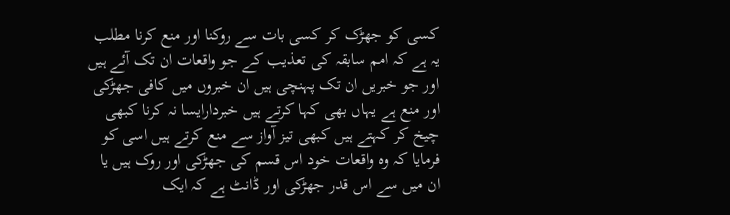کسی کو جھڑک کر کسی بات سے روکنا اور منع کرنا مطلب یہ ہے کہ امم سابقہ کی تعذیب کے جو واقعات ان تک آئے ہیں اور جو خبریں ان تک پہنچی ہیں ان خبروں میں کافی جھڑکی اور منع ہے یہاں بھی کہا کرتے ہیں خبردارایسا نہ کرنا کبھی چیخ کر کہتے ہیں کبھی تیز آواز سے منع کرتے ہیں اسی کو فرمایا کہ وہ واقعات خود اس قسم کی جھڑکی اور روک ہیں یا ان میں سے اس قدر جھڑکی اور ڈانٹ ہے کہ ایک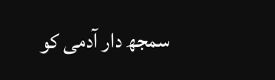سمجھ دار آدمی کو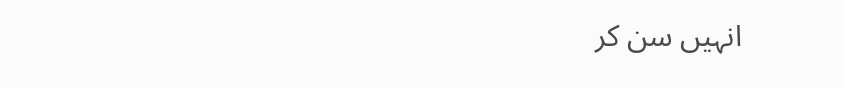انہیں سن کر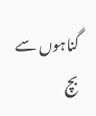گناہوں سے بچ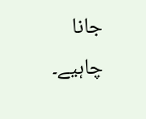جانا چاہیے۔